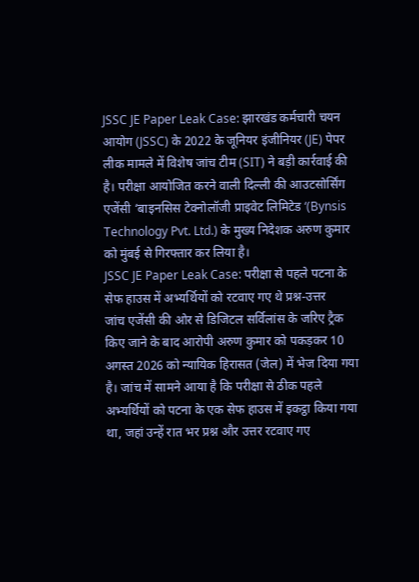JSSC JE Paper Leak Case: झारखंड कर्मचारी चयन आयोग (JSSC) के 2022 के जूनियर इंजीनियर (JE) पेपर लीक मामले में विशेष जांच टीम (SIT) ने बड़ी कार्रवाई की है। परीक्षा आयोजित करने वाली दिल्ली की आउटसोर्सिंग एजेंसी ‘बाइनसिस टेक्नोलॉजी प्राइवेट लिमिटेड ‘(Bynsis Technology Pvt. Ltd.) के मुख्य निदेशक अरुण कुमार को मुंबई से गिरफ्तार कर लिया है।
JSSC JE Paper Leak Case: परीक्षा से पहले पटना के सेफ हाउस में अभ्यर्थियों को रटवाए गए थे प्रश्न-उत्तर
जांच एजेंसी की ओर से डिजिटल सर्विलांस के जरिए ट्रैक किए जाने के बाद आरोपी अरुण कुमार को पकड़कर 10 अगस्त 2026 को न्यायिक हिरासत (जेल) में भेज दिया गया है। जांच में सामने आया है कि परीक्षा से ठीक पहले अभ्यर्थियों को पटना के एक सेफ हाउस में इकट्ठा किया गया था, जहां उन्हें रात भर प्रश्न और उत्तर रटवाए गए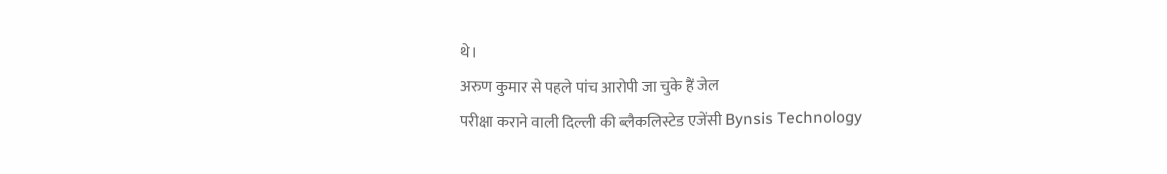थे।
अरुण कुमार से पहले पांच आरोपी जा चुके हैं जेल
परीक्षा कराने वाली दिल्ली की ब्लैकलिस्टेड एजेंसी Bynsis Technology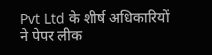Pvt Ltd के शीर्ष अधिकारियों ने पेपर लीक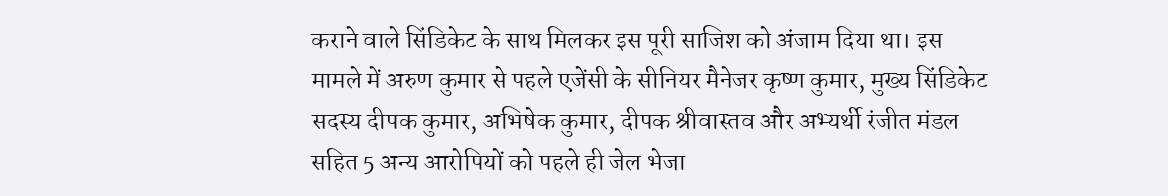कराने वाले सिंडिकेट के साथ मिलकर इस पूरी साजिश को अंजाम दिया था। इस मामले में अरुण कुमार से पहले एजेंसी के सीनियर मैनेजर कृष्ण कुमार, मुख्य सिंडिकेट सदस्य दीपक कुमार, अभिषेक कुमार, दीपक श्रीवास्तव और अभ्यर्थी रंजीत मंडल सहित 5 अन्य आरोपियों को पहले ही जेल भेजा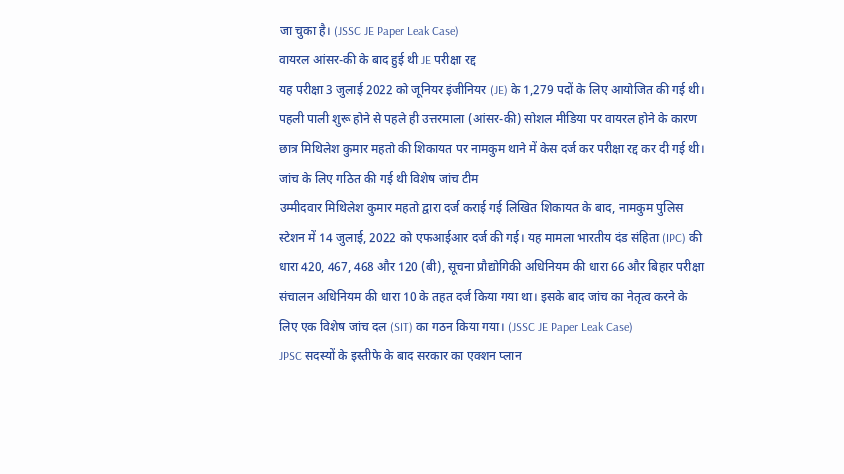जा चुका है। (JSSC JE Paper Leak Case)
वायरल आंसर-की के बाद हुई थी JE परीक्षा रद्द
यह परीक्षा 3 जुलाई 2022 को जूनियर इंजीनियर (JE) के 1,279 पदों के लिए आयोजित की गई थी। पहली पाली शुरू होने से पहले ही उत्तरमाला (आंसर-की) सोशल मीडिया पर वायरल होने के कारण छात्र मिथिलेश कुमार महतो की शिकायत पर नामकुम थाने में केस दर्ज कर परीक्षा रद्द कर दी गई थी।
जांच के लिए गठित की गई थी विशेष जांच टीम
उम्मीदवार मिथिलेश कुमार महतो द्वारा दर्ज कराई गई लिखित शिकायत के बाद, नामकुम पुलिस स्टेशन में 14 जुलाई, 2022 को एफआईआर दर्ज की गई। यह मामला भारतीय दंड संहिता (IPC) की धारा 420, 467, 468 और 120 (बी), सूचना प्रौद्योगिकी अधिनियम की धारा 66 और बिहार परीक्षा संचालन अधिनियम की धारा 10 के तहत दर्ज किया गया था। इसके बाद जांच का नेतृत्व करने के लिए एक विशेष जांच दल (SIT) का गठन किया गया। (JSSC JE Paper Leak Case)
JPSC सदस्यों के इस्तीफे के बाद सरकार का एक्शन प्लान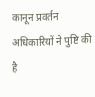कानून प्रवर्तन अधिकारियों ने पुष्टि की है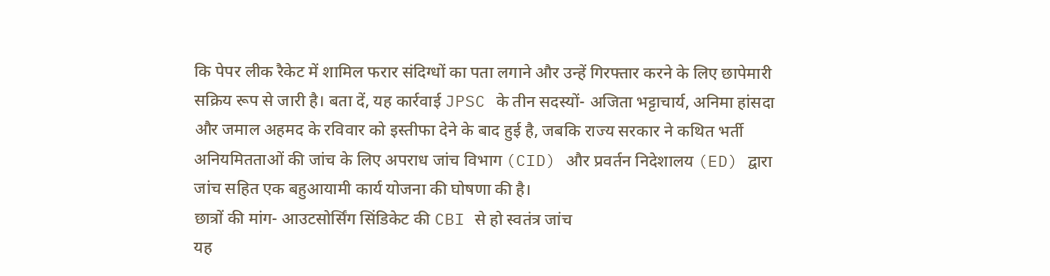कि पेपर लीक रैकेट में शामिल फरार संदिग्धों का पता लगाने और उन्हें गिरफ्तार करने के लिए छापेमारी सक्रिय रूप से जारी है। बता दें, यह कार्रवाई JPSC के तीन सदस्यों- अजिता भट्टाचार्य, अनिमा हांसदा और जमाल अहमद के रविवार को इस्तीफा देने के बाद हुई है, जबकि राज्य सरकार ने कथित भर्ती अनियमितताओं की जांच के लिए अपराध जांच विभाग (CID) और प्रवर्तन निदेशालय (ED) द्वारा जांच सहित एक बहुआयामी कार्य योजना की घोषणा की है।
छात्रों की मांग- आउटसोर्सिंग सिंडिकेट की CBI से हो स्वतंत्र जांच
यह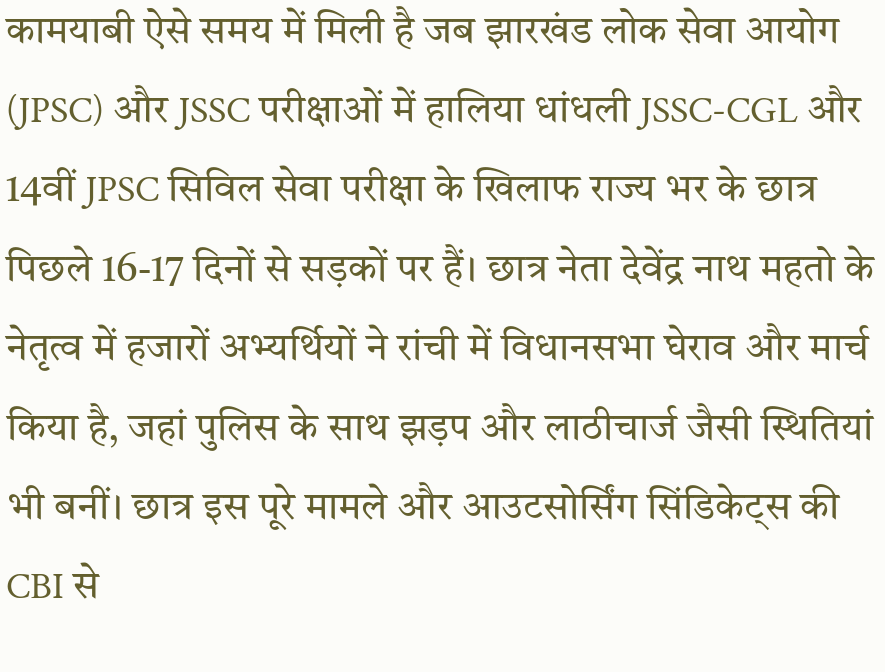कामयाबी ऐसे समय में मिली है जब झारखंड लोक सेवा आयोग (JPSC) और JSSC परीक्षाओं में हालिया धांधली JSSC-CGL और 14वीं JPSC सिविल सेवा परीक्षा के खिलाफ राज्य भर के छात्र पिछले 16-17 दिनों से सड़कों पर हैं। छात्र नेता देवेंद्र नाथ महतो के नेतृत्व में हजारों अभ्यर्थियों ने रांची में विधानसभा घेराव और मार्च किया है, जहां पुलिस के साथ झड़प और लाठीचार्ज जैसी स्थितियां भी बनीं। छात्र इस पूरे मामले और आउटसोर्सिंग सिंडिकेट्स की CBI से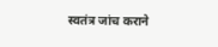स्वतंत्र जांच कराने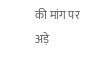की मांग पर अड़े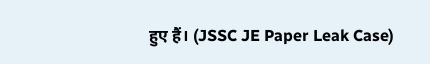हुए हैं। (JSSC JE Paper Leak Case)